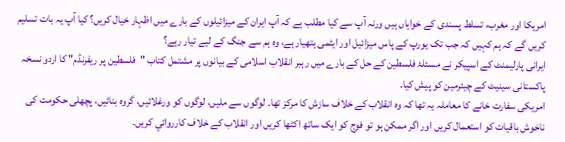امریکا اور مغرب، تسلط پسندی کے خواہاں ہیں ورنہ آپ سے کیا مطلب ہے کہ آپ ایران کے میزائیلوں کے بارے میں اظہار خیال کریں؟ کیا آپ یہ بات تسلیم کریں گے کہ ہم کہیں کہ جب تک یورپ کے پاس میزائيل اور ایٹمی ہتھیار ہے، وہ ہم سے جنگ کے لیے تیار رہے؟
ایرانی پارلیمنٹ کے اسپیکر نے مسئلۂ فلسطین کے حل کے بارے میں رہبر انقلاب اسلامی کے بیانوں پر مشتمل کتاب "فلسطین پر ریفرنڈم" کا اردو نسخہ پاکستانی سینیٹ کے چیئرمین کو پیش کیا۔
امریکی سفارت خانے کا معاملہ یہ تھا کہ وہ انقلاب کے خلاف سازش کا مرکز تھا۔ لوگوں سے ملیں، لوگوں کو ورغلائيں، گروہ بنائيں، پچھلی حکومت کی ناخوش باقیات کو استعمال کریں اور اگر ممکن ہو تو فوج کو ایک ساتھ اکٹھا کریں اور انقلاب کے خلاف کارروائي کریں۔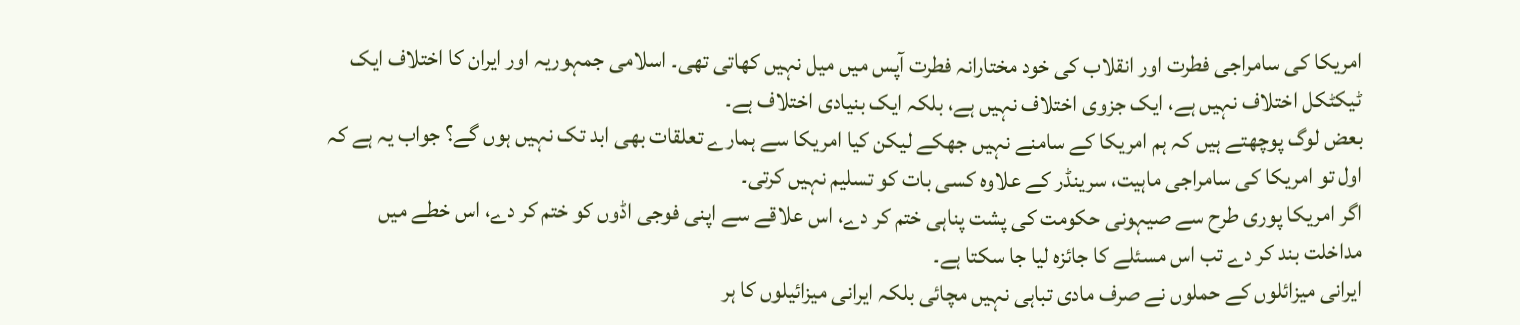امریکا کی سامراجی فطرت اور انقلاب کی خود مختارانہ فطرت آپس میں میل نہیں کھاتی تھی۔ اسلامی جمہوریہ اور ایران کا اختلاف ایک ٹیکٹکل اختلاف نہیں ہے، ایک جزوی اختلاف نہیں ہے، بلکہ ایک بنیادی اختلاف ہے۔
بعض لوگ پوچھتے ہیں کہ ہم امریکا کے سامنے نہیں جھکے لیکن کیا امریکا سے ہمارے تعلقات بھی ابد تک نہیں ہوں گے؟ جواب یہ ہے کہ اول تو امریکا کی سامراجی ماہیت، سرینڈر کے علاوہ کسی بات کو تسلیم نہیں کرتی۔
اگر امریکا پوری طرح سے صیہونی حکومت کی پشت پناہی ختم کر دے، اس علاقے سے اپنی فوجی اڈوں کو ختم کر دے، اس خطے میں مداخلت بند کر دے تب اس مسئلے کا جائزہ لیا جا سکتا ہے۔
ایرانی میزائلوں کے حملوں نے صرف مادی تباہی نہیں مچائی بلکہ ایرانی میزائيلوں کا ہر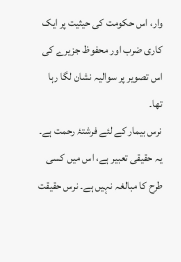وار، اس حکومت کی حیثیت پر ایک کاری ضرب اور محفوظ جزیرے کی اس تصویر پر سوالیہ نشان لگا رہا تھا۔
نرس بیمار کے لئے فرشتۂ رحمت ہے۔ یہ حقیقی تعبیر ہے، اس میں کسی طرح کا مبالغہ نہیں ہے۔ نرس حقیقت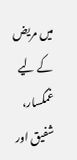میں مریض کے لیے غمگسار، شفیق اور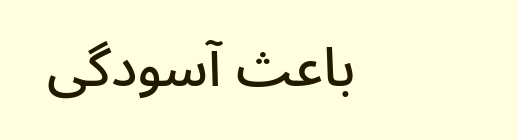باعث آسودگی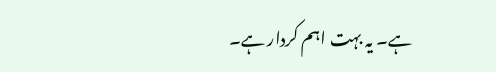ہے۔ یہ بہت اہم کردار ہے۔